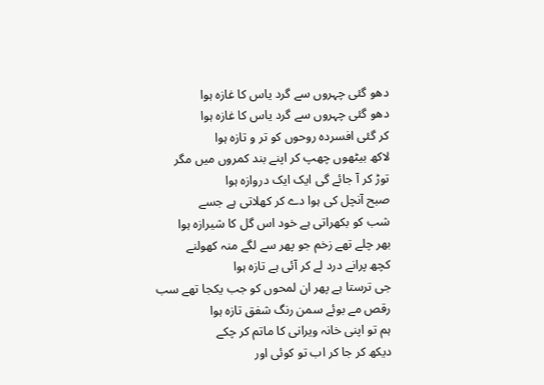دھو گئی چہروں سے گرد یاس کا غازہ ہوا
دھو گئی چہروں سے گرد یاس کا غازہ ہوا
کر گئی افسردہ روحوں کو تر و تازہ ہوا
لاکھ بیٹھوں چھپ کر اپنے بند کمروں میں مگر
توڑ کر آ جائے گی ایک ایک دروازہ ہوا
صبح آنچل کی ہوا دے کر کھلاتی ہے جسے
شب کو بکھراتی ہے خود اس گل کا شیرازہ ہوا
بھر چلے تھے زخم جو پھر سے لگے منہ کھولنے
کچھ پرانے درد لے کر آئی ہے تازہ ہوا
جی ترستا ہے پھر ان لمحوں کو جب یکجا تھے سب
رقص مے بوئے سمن رنگ شفق تازہ ہوا
ہم تو اپنی خانہ ویرانی کا ماتم کر چکے
دیکھ کر جا کر اب تو کوئی اور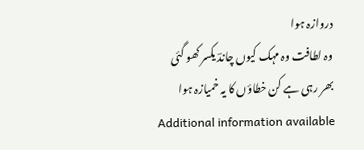دروازہ ہوا
وہ لطافت وہ مہک کیوں چاندؔ یکسر کھو گئی
بھر رہی ہے کن خطاؤں کا یہ خمیازہ ہوا
Additional information available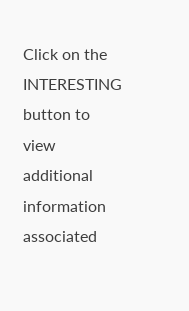Click on the INTERESTING button to view additional information associated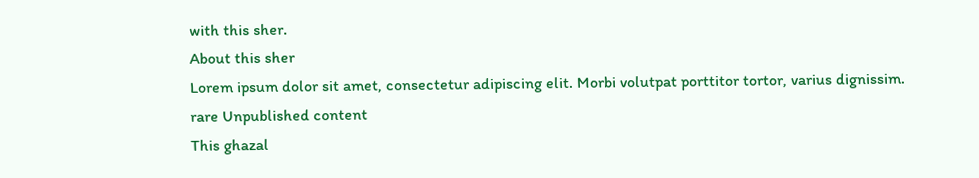with this sher.
About this sher
Lorem ipsum dolor sit amet, consectetur adipiscing elit. Morbi volutpat porttitor tortor, varius dignissim.
rare Unpublished content
This ghazal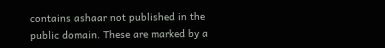contains ashaar not published in the public domain. These are marked by a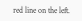red line on the left.